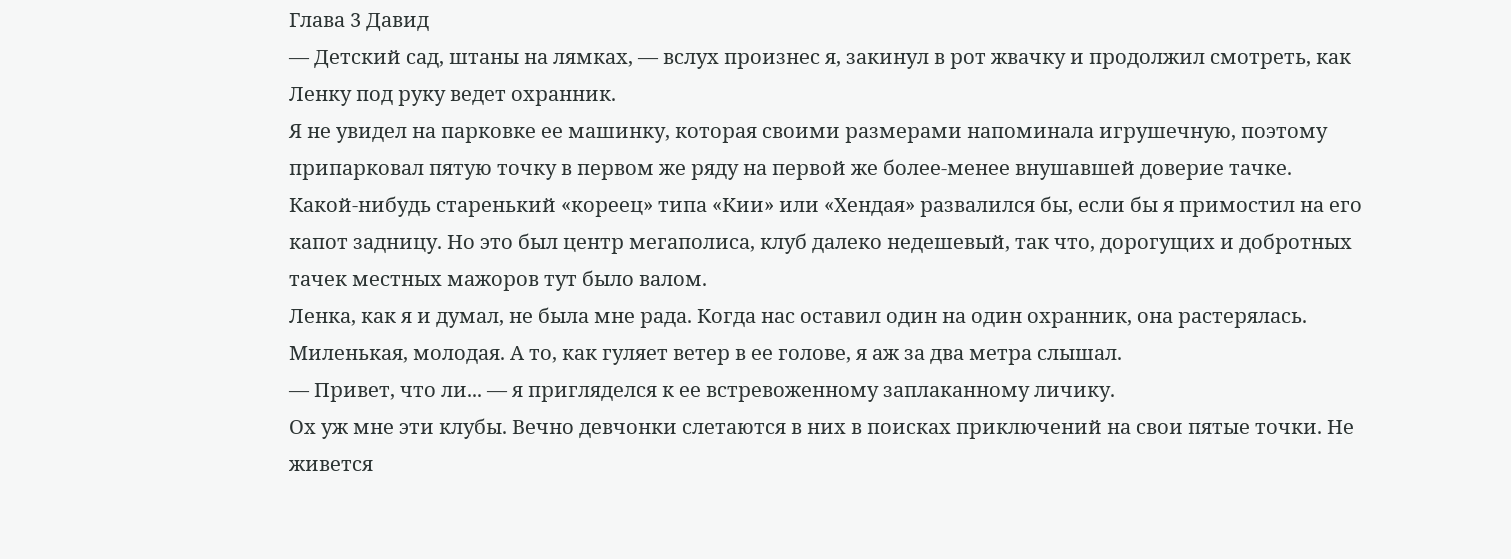Глава 3 Давид
— Детский сад, штаны на лямках, — вслух произнес я, закинул в рот жвачку и продолжил смотреть, как Ленку под руку ведет охранник.
Я не увидел на парковке ее машинку, которая своими размерами напоминала игрушечную, поэтому припарковал пятую точку в первом же ряду на первой же более-менее внушавшей доверие тачке.
Какой-нибудь старенький «кореец» типа «Кии» или «Хендая» развалился бы, если бы я примостил на его капот задницу. Но это был центр мегаполиса, клуб далеко недешевый, так что, дорогущих и добротных тачек местных мажоров тут было валом.
Ленка, как я и думал, не была мне рада. Когда нас оставил один на один охранник, она растерялась.
Миленькая, молодая. А то, как гуляет ветер в ее голове, я аж за два метра слышал.
— Привет, что ли... — я пригляделся к ее встревоженному заплаканному личику.
Ох уж мне эти клубы. Вечно девчонки слетаются в них в поисках приключений на свои пятые точки. Не живется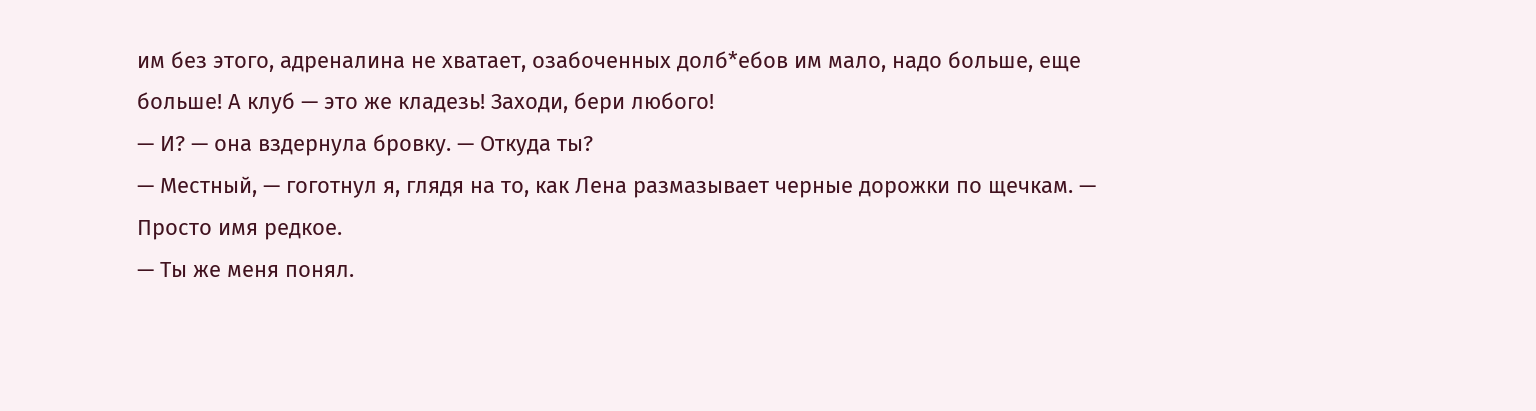им без этого, адреналина не хватает, озабоченных долб*ебов им мало, надо больше, еще больше! А клуб — это же кладезь! Заходи, бери любого!
— И? — она вздернула бровку. — Откуда ты?
— Местный, — гоготнул я, глядя на то, как Лена размазывает черные дорожки по щечкам. — Просто имя редкое.
— Ты же меня понял.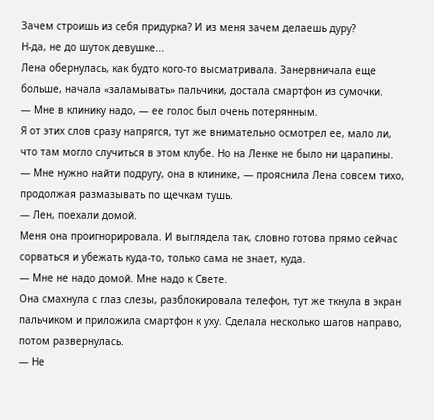Зачем строишь из себя придурка? И из меня зачем делаешь дуру?
Н-да, не до шуток девушке...
Лена обернулась, как будто кого-то высматривала. Занервничала еще больше, начала «заламывать» пальчики, достала смартфон из сумочки.
— Мне в клинику надо, — ее голос был очень потерянным.
Я от этих слов сразу напрягся, тут же внимательно осмотрел ее, мало ли, что там могло случиться в этом клубе. Но на Ленке не было ни царапины.
— Мне нужно найти подругу, она в клинике, — прояснила Лена совсем тихо, продолжая размазывать по щечкам тушь.
— Лен, поехали домой.
Меня она проигнорировала. И выглядела так, словно готова прямо сейчас сорваться и убежать куда-то, только сама не знает, куда.
— Мне не надо домой. Мне надо к Свете.
Она смахнула с глаз слезы, разблокировала телефон, тут же ткнула в экран пальчиком и приложила смартфон к уху. Сделала несколько шагов направо, потом развернулась.
— Не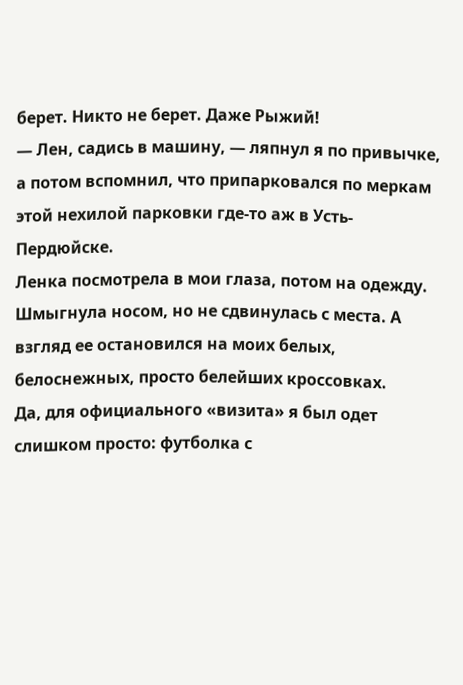берет. Никто не берет. Даже Рыжий!
— Лен, садись в машину, — ляпнул я по привычке, а потом вспомнил, что припарковался по меркам этой нехилой парковки где-то аж в Усть-Пердюйске.
Ленка посмотрела в мои глаза, потом на одежду. Шмыгнула носом, но не сдвинулась с места. А взгляд ее остановился на моих белых, белоснежных, просто белейших кроссовках.
Да, для официального «визита» я был одет слишком просто: футболка с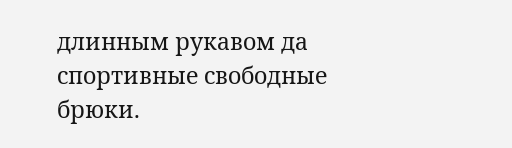длинным рукавом да спортивные свободные брюки.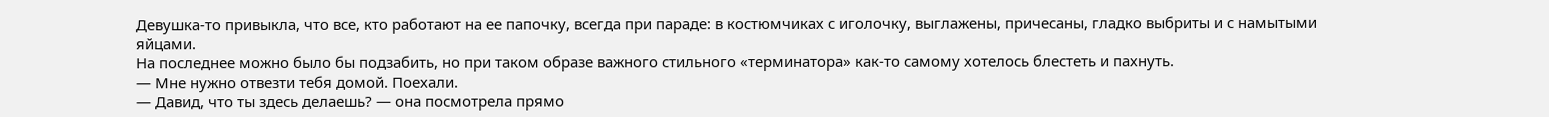Девушка-то привыкла, что все, кто работают на ее папочку, всегда при параде: в костюмчиках с иголочку, выглажены, причесаны, гладко выбриты и с намытыми яйцами.
На последнее можно было бы подзабить, но при таком образе важного стильного «терминатора» как-то самому хотелось блестеть и пахнуть.
— Мне нужно отвезти тебя домой. Поехали.
— Давид, что ты здесь делаешь? — она посмотрела прямо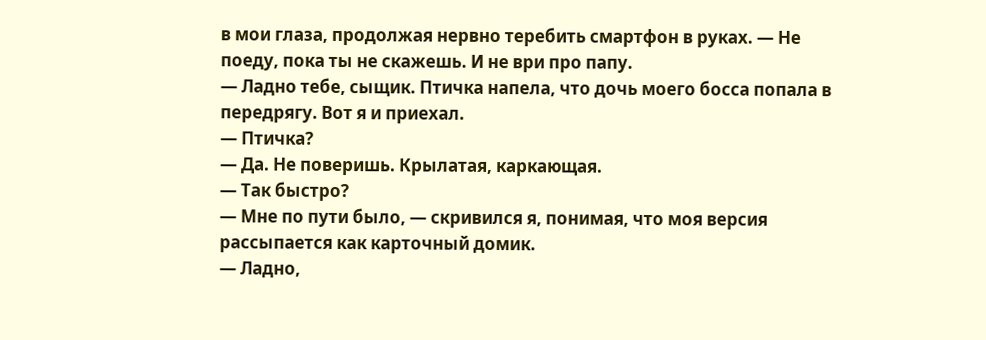в мои глаза, продолжая нервно теребить смартфон в руках. — Не поеду, пока ты не скажешь. И не ври про папу.
— Ладно тебе, сыщик. Птичка напела, что дочь моего босса попала в передрягу. Вот я и приехал.
— Птичка?
— Да. Не поверишь. Крылатая, каркающая.
— Так быстро?
— Мне по пути было, — скривился я, понимая, что моя версия рассыпается как карточный домик.
— Ладно,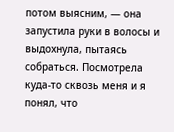потом выясним, — она запустила руки в волосы и выдохнула, пытаясь собраться. Посмотрела куда-то сквозь меня и я понял, что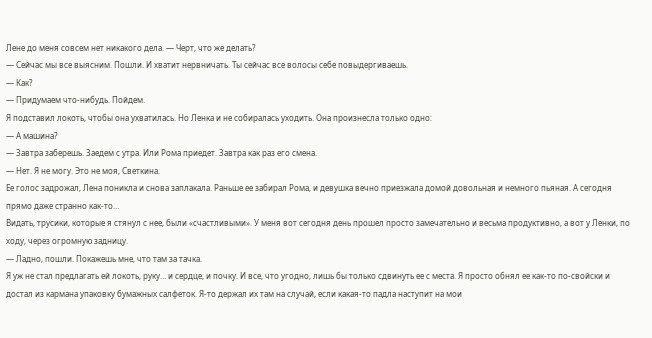Лене до меня совсем нет никакого дела. — Черт, что же делать?
— Сейчас мы все выясним. Пошли. И хватит нервничать. Ты сейчас все волосы себе повыдергиваешь.
— Как?
— Придумаем что-нибудь. Пойдем.
Я подставил локоть, чтобы она ухватилась. Но Ленка и не собиралась уходить. Она произнесла только одно:
— А машина?
— Завтра заберешь. Заедем с утра. Или Рома приедет. Завтра как раз его смена.
— Нет. Я не могу. Это не моя, Светкина.
Ее голос задрожал, Лена поникла и снова заплакала. Раньше ее забирал Рома, и девушка вечно приезжала домой довольная и немного пьяная. А сегодня прямо даже странно как-то…
Видать, трусики, которые я стянул с нее, были «счастливыми». У меня вот сегодня день прошел просто замечательно и весьма продуктивно, а вот у Ленки, по ходу, через огромную задницу.
— Ладно, пошли. Покажешь мне, что там за тачка.
Я уж не стал предлагать ей локоть, руку… и сердце, и почку. И все, что угодно, лишь бы только сдвинуть ее с места. Я просто обнял ее как-то по-свойски и достал из кармана упаковку бумажных салфеток. Я-то держал их там на случай, если какая-то падла наступит на мои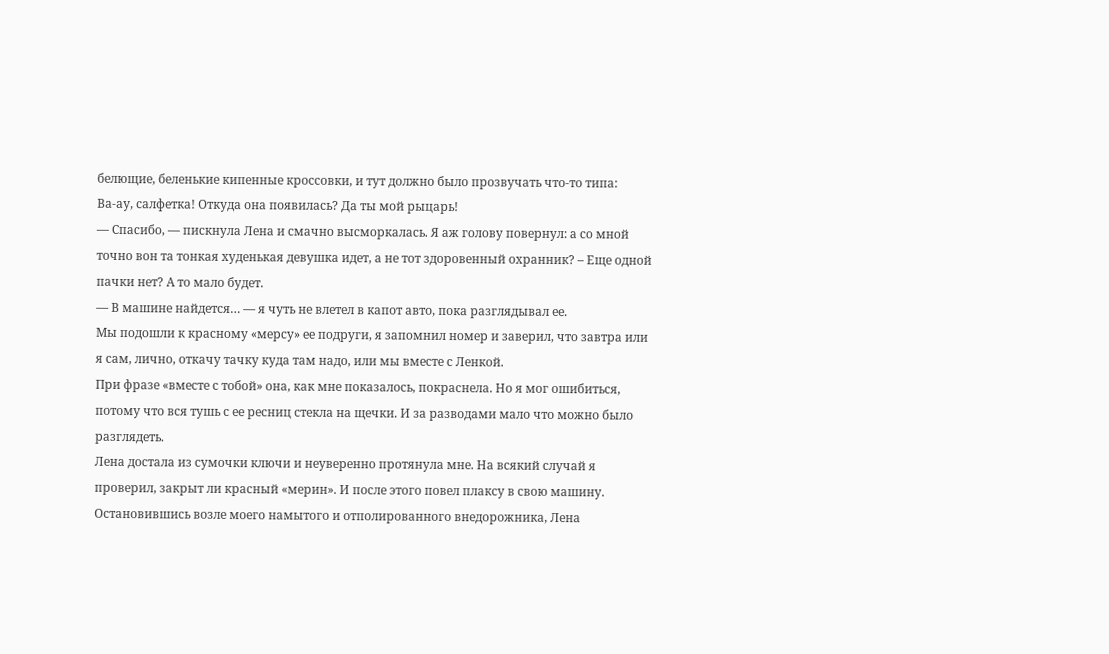белющие, беленькие кипенные кроссовки, и тут должно было прозвучать что-то типа:
Ва-ау, салфетка! Откуда она появилась? Да ты мой рыцарь!
— Спасибо, — пискнула Лена и смачно высморкалась. Я аж голову повернул: а со мной точно вон та тонкая худенькая девушка идет, а не тот здоровенный охранник? – Еще одной пачки нет? А то мало будет.
— В машине найдется… — я чуть не влетел в капот авто, пока разглядывал ее.
Мы подошли к красному «мерсу» ее подруги, я запомнил номер и заверил, что завтра или я сам, лично, откачу тачку куда там надо, или мы вместе с Ленкой.
При фразе «вместе с тобой» она, как мне показалось, покраснела. Но я мог ошибиться, потому что вся тушь с ее ресниц стекла на щечки. И за разводами мало что можно было разглядеть.
Лена достала из сумочки ключи и неуверенно протянула мне. На всякий случай я проверил, закрыт ли красный «мерин». И после этого повел плаксу в свою машину.
Остановившись возле моего намытого и отполированного внедорожника, Лена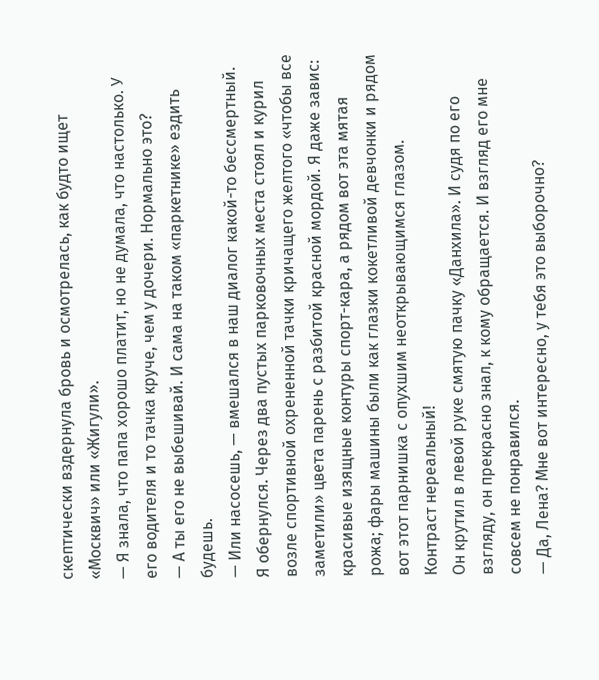скептически вздернула бровь и осмотрелась, как будто ищет «Москвич» или «Жигули».
— Я знала, что папа хорошо платит, но не думала, что настолько. У его водителя и то тачка круче, чем у дочери. Нормально это?
— А ты его не выбешивай. И сама на таком «паркетнике» ездить будешь.
— Или насосешь, — вмешался в наш диалог какой-то бессмертный.
Я обернулся. Через два пустых парковочных места стоял и курил возле спортивной охрененной тачки кричащего желтого «чтобы все заметили» цвета парень с разбитой красной мордой. Я даже завис: красивые изящные контуры спорт-кара, а рядом вот эта мятая рожа; фары машины были как глазки кокетливой девчонки и рядом вот этот парнишка с опухшим неоткрывающимся глазом.
Контраст нереальный!
Он крутил в левой руке смятую пачку «Данхила». И судя по его взгляду, он прекрасно знал, к кому обращается. И взгляд его мне совсем не понравился.
— Да, Лена? Мне вот интересно, у тебя это выборочно?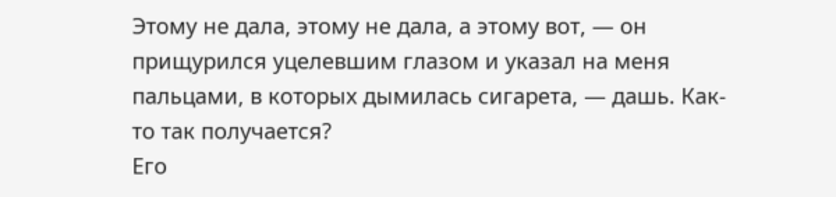Этому не дала, этому не дала, а этому вот, — он прищурился уцелевшим глазом и указал на меня пальцами, в которых дымилась сигарета, — дашь. Как-то так получается?
Его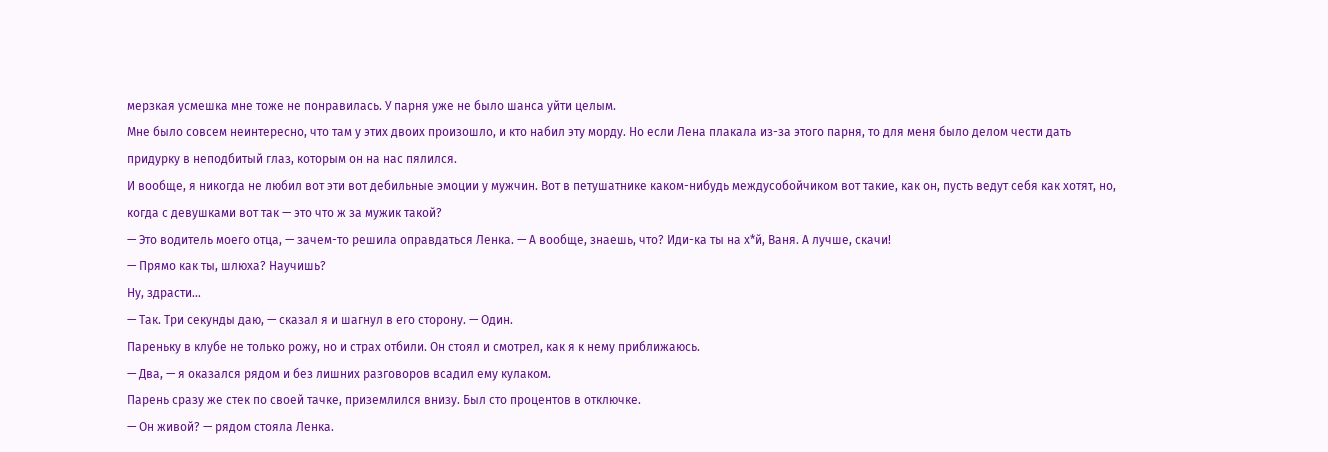мерзкая усмешка мне тоже не понравилась. У парня уже не было шанса уйти целым.
Мне было совсем неинтересно, что там у этих двоих произошло, и кто набил эту морду. Но если Лена плакала из-за этого парня, то для меня было делом чести дать придурку в неподбитый глаз, которым он на нас пялился.
И вообще, я никогда не любил вот эти вот дебильные эмоции у мужчин. Вот в петушатнике каком-нибудь междусобойчиком вот такие, как он, пусть ведут себя как хотят, но, когда с девушками вот так — это что ж за мужик такой?
— Это водитель моего отца, — зачем-то решила оправдаться Ленка. — А вообще, знаешь, что? Иди-ка ты на х*й, Ваня. А лучше, скачи!
— Прямо как ты, шлюха? Научишь?
Ну, здрасти…
— Так. Три секунды даю, — сказал я и шагнул в его сторону. — Один.
Пареньку в клубе не только рожу, но и страх отбили. Он стоял и смотрел, как я к нему приближаюсь.
— Два, — я оказался рядом и без лишних разговоров всадил ему кулаком.
Парень сразу же стек по своей тачке, приземлился внизу. Был сто процентов в отключке.
— Он живой? — рядом стояла Ленка.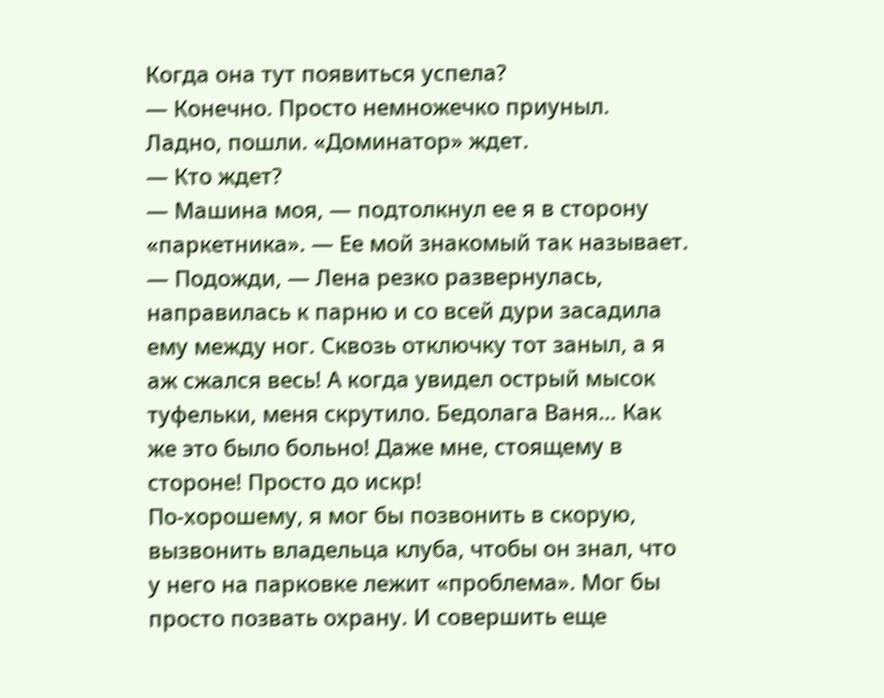Когда она тут появиться успела?
— Конечно. Просто немножечко приуныл. Ладно, пошли. «Доминатор» ждет.
— Кто ждет?
— Машина моя, — подтолкнул ее я в сторону «паркетника». — Ее мой знакомый так называет.
— Подожди, — Лена резко развернулась, направилась к парню и со всей дури засадила ему между ног. Сквозь отключку тот заныл, а я аж сжался весь! А когда увидел острый мысок туфельки, меня скрутило. Бедолага Ваня… Как же это было больно! Даже мне, стоящему в стороне! Просто до искр!
По-хорошему, я мог бы позвонить в скорую, вызвонить владельца клуба, чтобы он знал, что у него на парковке лежит «проблема». Мог бы просто позвать охрану. И совершить еще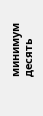минимум десять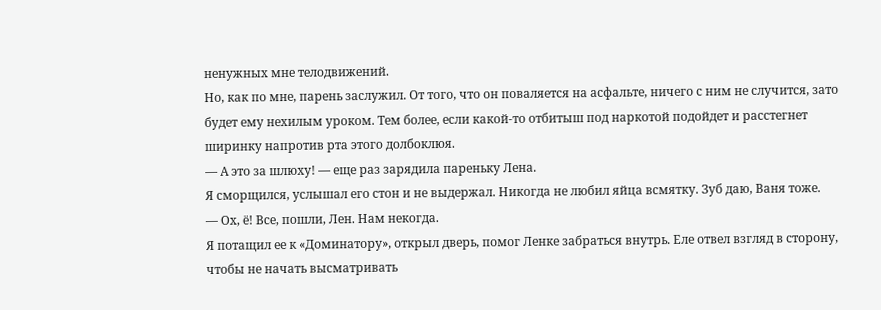ненужных мне телодвижений.
Но, как по мне, парень заслужил. От того, что он поваляется на асфальте, ничего с ним не случится, зато будет ему нехилым уроком. Тем более, если какой-то отбитыш под наркотой подойдет и расстегнет ширинку напротив рта этого долбоклюя.
— А это за шлюху! — еще раз зарядила пареньку Лена.
Я сморщился, услышал его стон и не выдержал. Никогда не любил яйца всмятку. Зуб даю, Ваня тоже.
— Ох, ё! Все, пошли, Лен. Нам некогда.
Я потащил ее к «Доминатору», открыл дверь, помог Ленке забраться внутрь. Еле отвел взгляд в сторону, чтобы не начать высматривать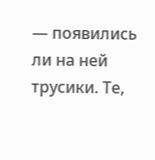— появились ли на ней трусики. Те,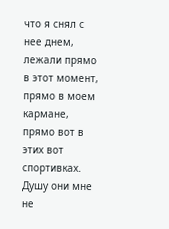что я снял с нее днем, лежали прямо в этот момент, прямо в моем кармане, прямо вот в этих вот спортивках.
Душу они мне не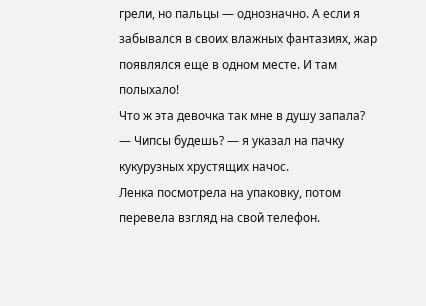грели, но пальцы — однозначно. А если я забывался в своих влажных фантазиях, жар появлялся еще в одном месте. И там полыхало!
Что ж эта девочка так мне в душу запала?
— Чипсы будешь? — я указал на пачку кукурузных хрустящих начос.
Ленка посмотрела на упаковку, потом перевела взгляд на свой телефон.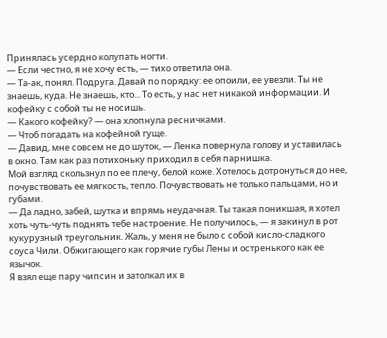Принялась усердно колупать ногти.
— Если честно, я не хочу есть, — тихо ответила она.
— Та-ак, понял. Подруга. Давай по порядку: ее опоили, ее увезли. Ты не знаешь, куда. Не знаешь, кто... То есть, у нас нет никакой информации. И кофейку с собой ты не носишь.
— Какого кофейку? — она хлопнула ресничками.
— Чтоб погадать на кофейной гуще.
— Давид, мне совсем не до шуток, — Ленка повернула голову и уставилась в окно. Там как раз потихоньку приходил в себя парнишка.
Мой взгляд скользнул по ее плечу, белой коже. Хотелось дотронуться до нее, почувствовать ее мягкость, тепло. Почувствовать не только пальцами, но и губами.
— Да ладно, забей, шутка и впрямь неудачная. Ты такая поникшая, я хотел хоть чуть-чуть поднять тебе настроение. Не получилось, — я закинул в рот кукурузный треугольник. Жаль, у меня не было с собой кисло-сладкого соуса Чили. Обжигающего как горячие губы Лены и остренького как ее язычок.
Я взял еще пару чипсин и затолкал их в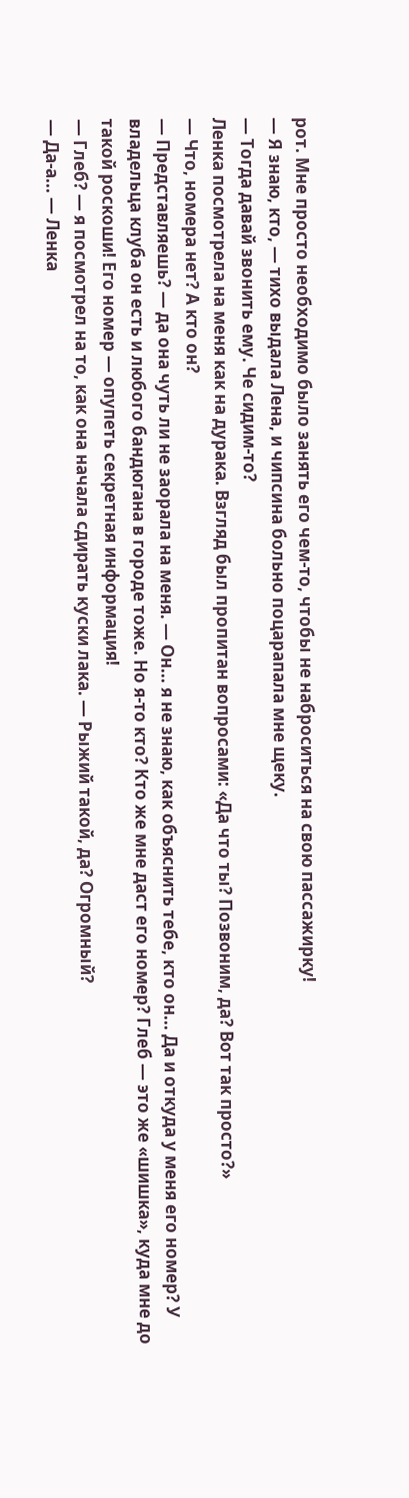рот. Мне просто необходимо было занять его чем-то, чтобы не наброситься на свою пассажирку!
— Я знаю, кто, — тихо выдала Лена, и чипсина больно поцарапала мне щеку.
— Тогда давай звонить ему. Че сидим-то?
Ленка посмотрела на меня как на дурака. Взгляд был пропитан вопросами: «Да что ты? Позвоним, да? Вот так просто?»
— Что, номера нет? А кто он?
— Представляешь? — да она чуть ли не заорала на меня. — Он... я не знаю, как объяснить тебе, кто он... Да и откуда у меня его номер? У владельца клуба он есть и любого бандюгана в городе тоже. Но я-то кто? Кто же мне даст его номер? Глеб — это же «шишка», куда мне до такой роскоши! Его номер — опупеть секретная информация!
— Глеб? — я посмотрел на то, как она начала сдирать куски лака. — Рыжий такой, да? Огромный?
— Да-а... — Ленка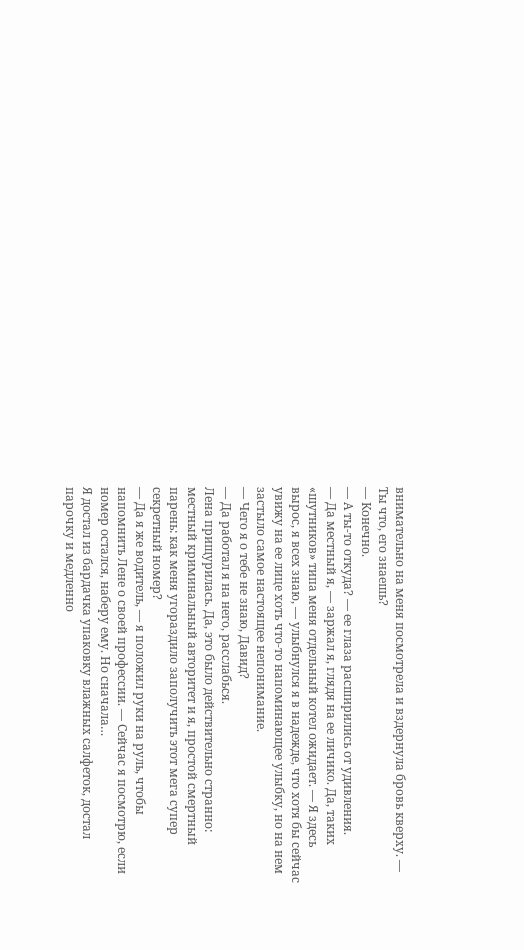внимательно на меня посмотрела и вздернула бровь кверху. — Ты что, его знаешь?
— Конечно.
— А ты-то откуда? — ее глаза расширились от удивления.
— Да местный я, — заржал я, глядя на ее личико. Да, таких «шутников» типа меня отдельный котел ожидает. — Я здесь вырос, я всех знаю, — улыбнулся я в надежде, что хотя бы сейчас увижу на ее лице хоть что-то напоминающее улыбку, но на нем застыло самое настоящее непонимание.
— Чего я о тебе не знаю, Давид?
— Да работал я на него, расслабься.
Лена прищурилась. Да, это было действительно странно: местный криминальный авторитет и я, простой смертный парень: как меня угораздило заполучить этот мега супер секретный номер?
— Да я же водитель, — я положил руки на руль, чтобы напомнить Лене о своей профессии. — Сейчас я посмотрю, если номер остался, наберу ему. Но сначала…
Я достал из бардачка упаковку влажных салфеток, достал парочку и медленно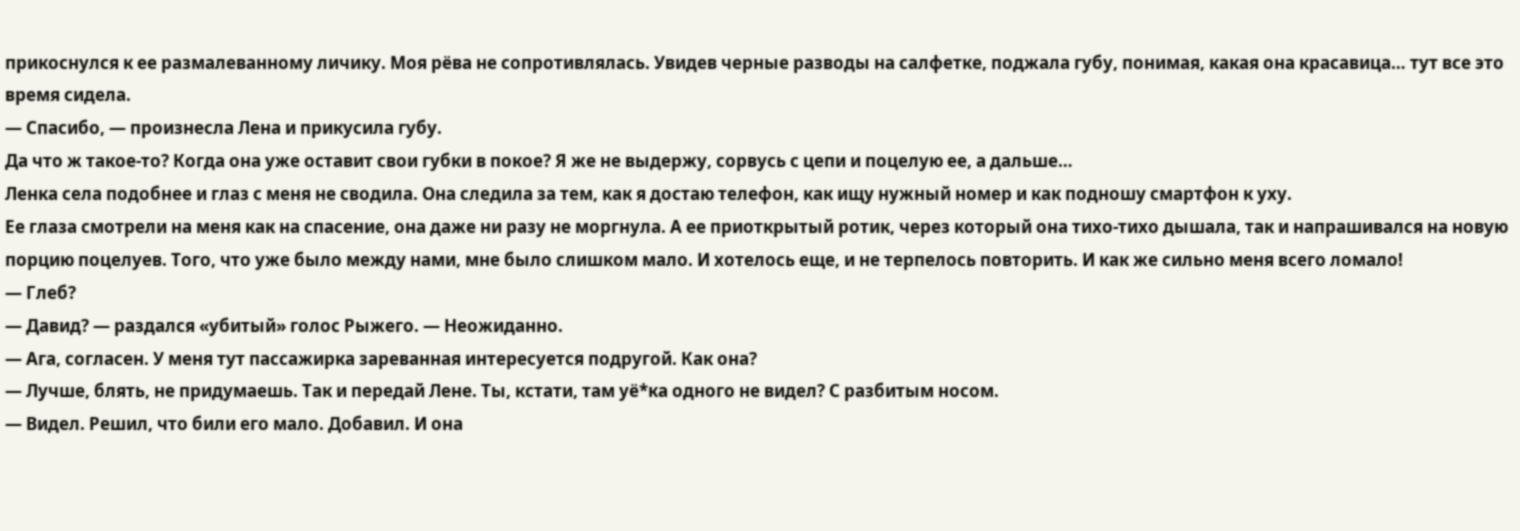прикоснулся к ее размалеванному личику. Моя рёва не сопротивлялась. Увидев черные разводы на салфетке, поджала губу, понимая, какая она красавица… тут все это время сидела.
— Спасибо, — произнесла Лена и прикусила губу.
Да что ж такое-то? Когда она уже оставит свои губки в покое? Я же не выдержу, сорвусь с цепи и поцелую ее, а дальше…
Ленка села подобнее и глаз с меня не сводила. Она следила за тем, как я достаю телефон, как ищу нужный номер и как подношу смартфон к уху.
Ее глаза смотрели на меня как на спасение, она даже ни разу не моргнула. А ее приоткрытый ротик, через который она тихо-тихо дышала, так и напрашивался на новую порцию поцелуев. Того, что уже было между нами, мне было слишком мало. И хотелось еще, и не терпелось повторить. И как же сильно меня всего ломало!
— Глеб?
— Давид? — раздался «убитый» голос Рыжего. — Неожиданно.
— Ага, согласен. У меня тут пассажирка зареванная интересуется подругой. Как она?
— Лучше, блять, не придумаешь. Так и передай Лене. Ты, кстати, там уё*ка одного не видел? С разбитым носом.
— Видел. Решил, что били его мало. Добавил. И она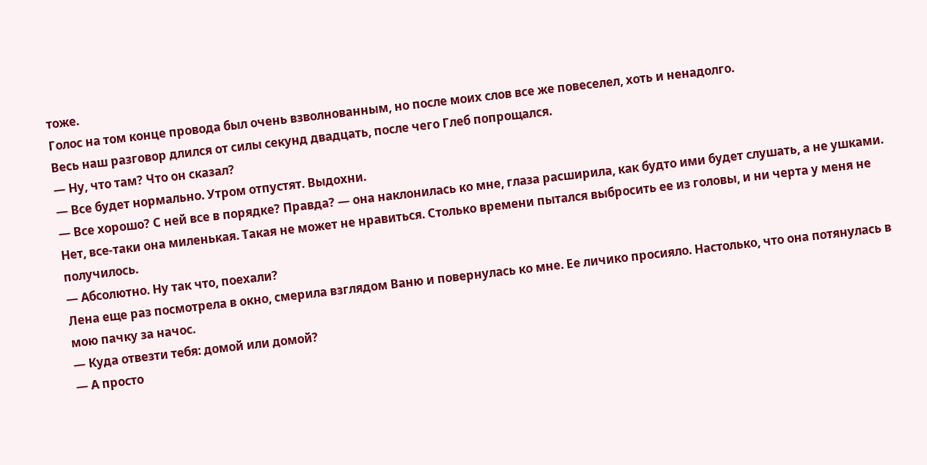тоже.
Голос на том конце провода был очень взволнованным, но после моих слов все же повеселел, хоть и ненадолго.
Весь наш разговор длился от силы секунд двадцать, после чего Глеб попрощался.
— Ну, что там? Что он сказал?
— Все будет нормально. Утром отпустят. Выдохни.
— Все хорошо? С ней все в порядке? Правда? — она наклонилась ко мне, глаза расширила, как будто ими будет слушать, а не ушками.
Нет, все-таки она миленькая. Такая не может не нравиться. Столько времени пытался выбросить ее из головы, и ни черта у меня не получилось.
— Абсолютно. Ну так что, поехали?
Лена еще раз посмотрела в окно, смерила взглядом Ваню и повернулась ко мне. Ее личико просияло. Настолько, что она потянулась в мою пачку за начос.
— Куда отвезти тебя: домой или домой?
— А просто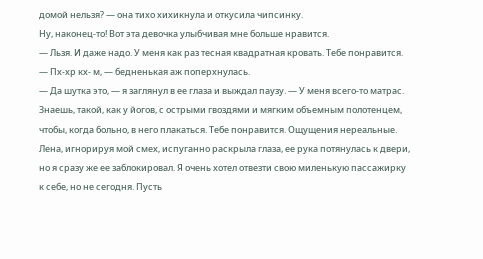домой нельзя? — она тихо хихикнула и откусила чипсинку.
Ну, наконец-то! Вот эта девочка улыбчивая мне больше нравится.
— Льзя. И даже надо. У меня как раз тесная квадратная кровать. Тебе понравится.
— Пх-хр кх- м, — бедненькая аж поперхнулась.
— Да шутка это, — я заглянул в ее глаза и выждал паузу. — У меня всего-то матрас. Знаешь, такой, как у йогов, с острыми гвоздями и мягким объемным полотенцем, чтобы, когда больно, в него плакаться. Тебе понравится. Ощущения нереальные.
Лена, игнорируя мой смех, испуганно раскрыла глаза, ее рука потянулась к двери, но я сразу же ее заблокировал. Я очень хотел отвезти свою миленькую пассажирку к себе, но не сегодня. Пусть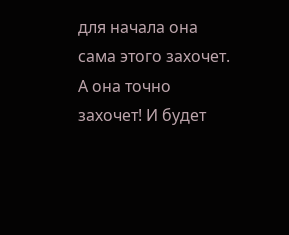для начала она сама этого захочет.
А она точно захочет! И будет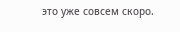это уже совсем скоро.